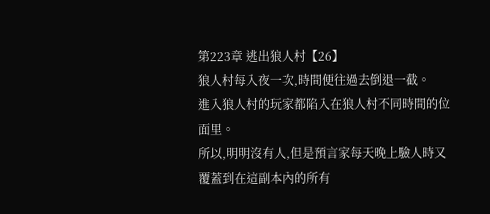第223章 逃出狼人村【26】
狼人村每入夜一次,時間便往過去倒退一截。
進入狼人村的玩家都陷入在狼人村不同時間的位面里。
所以,明明沒有人,但是預言家每天晚上驗人時又覆蓋到在這副本內的所有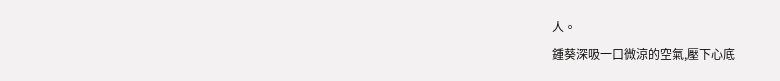人。
鍾葵深吸一口微涼的空氣,壓下心底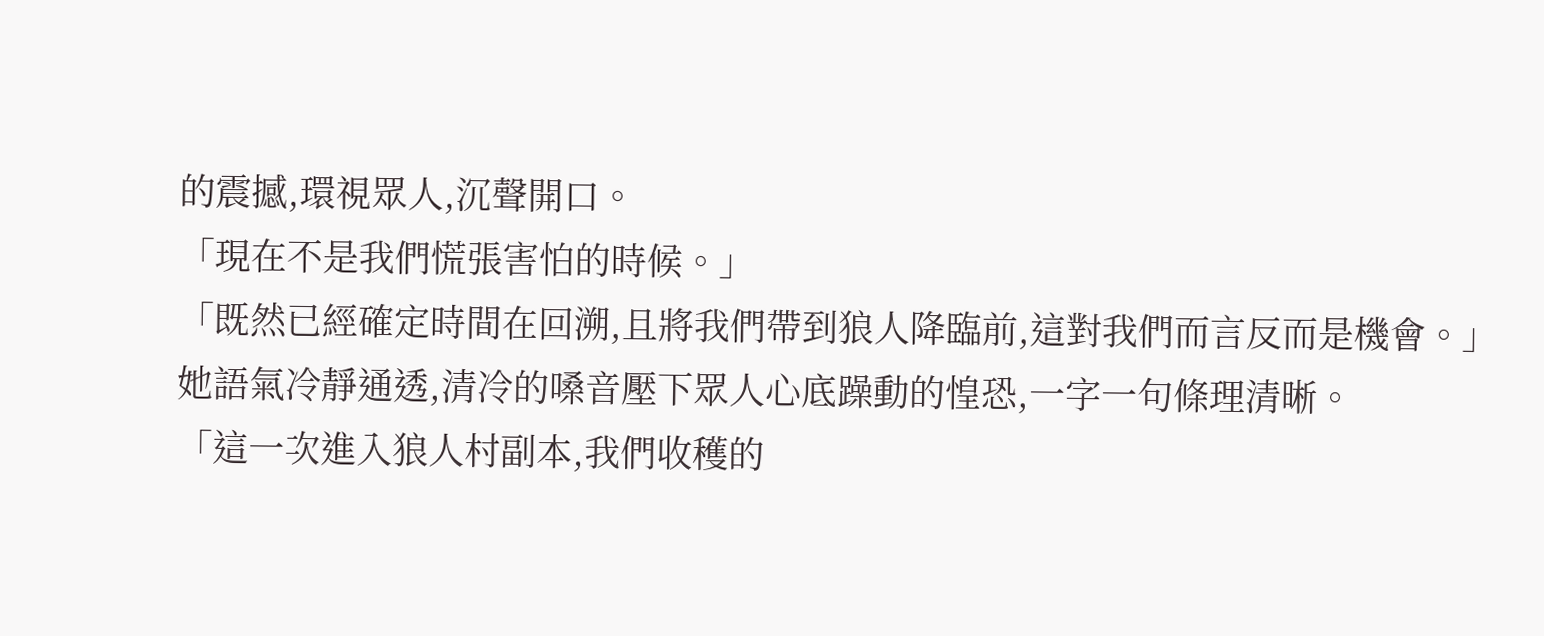的震撼,環視眾人,沉聲開口。
「現在不是我們慌張害怕的時候。」
「既然已經確定時間在回溯,且將我們帶到狼人降臨前,這對我們而言反而是機會。」
她語氣冷靜通透,清冷的嗓音壓下眾人心底躁動的惶恐,一字一句條理清晰。
「這一次進入狼人村副本,我們收穫的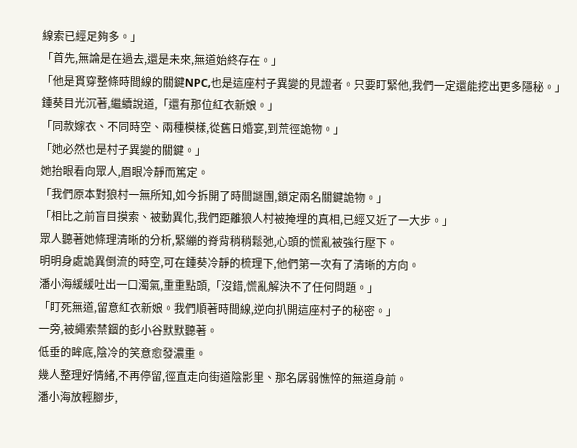線索已經足夠多。」
「首先,無論是在過去,還是未來,無道始終存在。」
「他是貫穿整條時間線的關鍵NPC,也是這座村子異變的見證者。只要盯緊他,我們一定還能挖出更多隱秘。」
鍾葵目光沉著,繼續說道,「還有那位紅衣新娘。」
「同款嫁衣、不同時空、兩種模樣,從舊日婚宴,到荒徑詭物。」
「她必然也是村子異變的關鍵。」
她抬眼看向眾人,眉眼冷靜而篤定。
「我們原本對狼村一無所知,如今拆開了時間謎團,鎖定兩名關鍵詭物。」
「相比之前盲目摸索、被動異化,我們距離狼人村被掩埋的真相,已經又近了一大步。」
眾人聽著她條理清晰的分析,緊繃的脊背稍稍鬆弛,心頭的慌亂被強行壓下。
明明身處詭異倒流的時空,可在鍾葵冷靜的梳理下,他們第一次有了清晰的方向。
潘小海緩緩吐出一口濁氣,重重點頭,「沒錯,慌亂解決不了任何問題。」
「盯死無道,留意紅衣新娘。我們順著時間線,逆向扒開這座村子的秘密。」
一旁,被繩索禁錮的彭小谷默默聽著。
低垂的眸底,陰冷的笑意愈發濃重。
幾人整理好情緒,不再停留,徑直走向街道陰影里、那名孱弱憔悴的無道身前。
潘小海放輕腳步,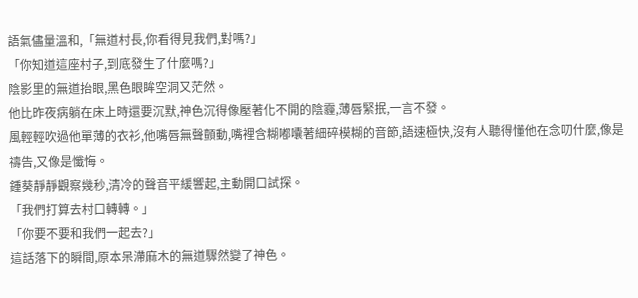語氣儘量溫和,「無道村長,你看得見我們,對嗎?」
「你知道這座村子,到底發生了什麼嗎?」
陰影里的無道抬眼,黑色眼眸空洞又茫然。
他比昨夜病躺在床上時還要沉默,神色沉得像壓著化不開的陰霾,薄唇緊抿,一言不發。
風輕輕吹過他單薄的衣衫,他嘴唇無聲顫動,嘴裡含糊嘟囔著細碎模糊的音節,語速極快,沒有人聽得懂他在念叨什麼,像是禱告,又像是懺悔。
鍾葵靜靜觀察幾秒,清冷的聲音平緩響起,主動開口試探。
「我們打算去村口轉轉。」
「你要不要和我們一起去?」
這話落下的瞬間,原本呆滯麻木的無道驟然變了神色。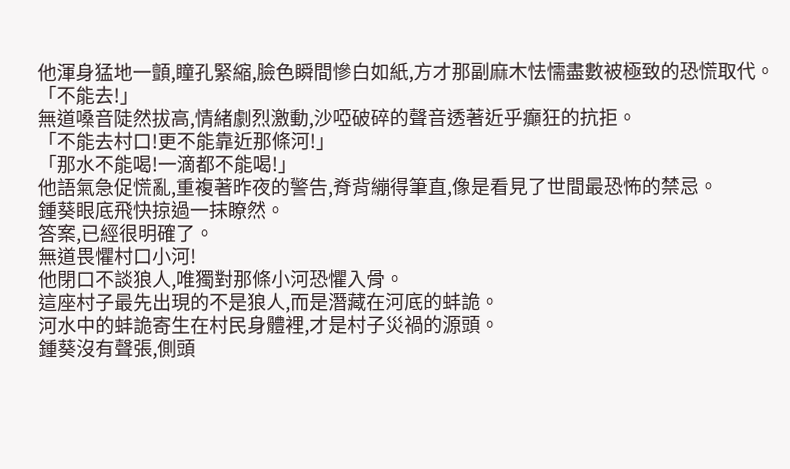他渾身猛地一顫,瞳孔緊縮,臉色瞬間慘白如紙,方才那副麻木怯懦盡數被極致的恐慌取代。
「不能去!」
無道嗓音陡然拔高,情緒劇烈激動,沙啞破碎的聲音透著近乎癲狂的抗拒。
「不能去村口!更不能靠近那條河!」
「那水不能喝!一滴都不能喝!」
他語氣急促慌亂,重複著昨夜的警告,脊背繃得筆直,像是看見了世間最恐怖的禁忌。
鍾葵眼底飛快掠過一抹瞭然。
答案,已經很明確了。
無道畏懼村口小河!
他閉口不談狼人,唯獨對那條小河恐懼入骨。
這座村子最先出現的不是狼人,而是潛藏在河底的蚌詭。
河水中的蚌詭寄生在村民身體裡,才是村子災禍的源頭。
鍾葵沒有聲張,側頭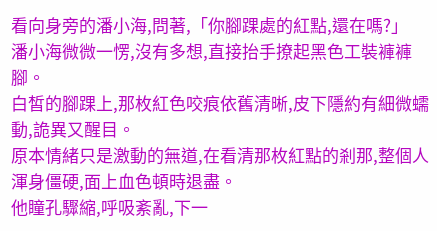看向身旁的潘小海,問著,「你腳踝處的紅點,還在嗎?」
潘小海微微一愣,沒有多想,直接抬手撩起黑色工裝褲褲腳。
白皙的腳踝上,那枚紅色咬痕依舊清晰,皮下隱約有細微蠕動,詭異又醒目。
原本情緒只是激動的無道,在看清那枚紅點的剎那,整個人渾身僵硬,面上血色頓時退盡。
他瞳孔驟縮,呼吸紊亂,下一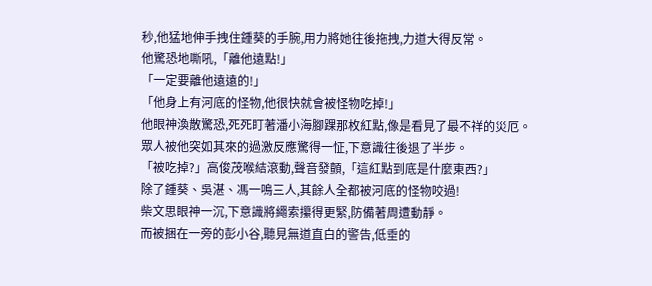秒,他猛地伸手拽住鍾葵的手腕,用力將她往後拖拽,力道大得反常。
他驚恐地嘶吼,「離他遠點!」
「一定要離他遠遠的!」
「他身上有河底的怪物,他很快就會被怪物吃掉!」
他眼神渙散驚恐,死死盯著潘小海腳踝那枚紅點,像是看見了最不祥的災厄。
眾人被他突如其來的過激反應驚得一怔,下意識往後退了半步。
「被吃掉?」高俊茂喉結滾動,聲音發顫,「這紅點到底是什麼東西?」
除了鍾葵、吳湛、馮一鳴三人,其餘人全都被河底的怪物咬過!
柴文思眼神一沉,下意識將繩索攥得更緊,防備著周遭動靜。
而被捆在一旁的彭小谷,聽見無道直白的警告,低垂的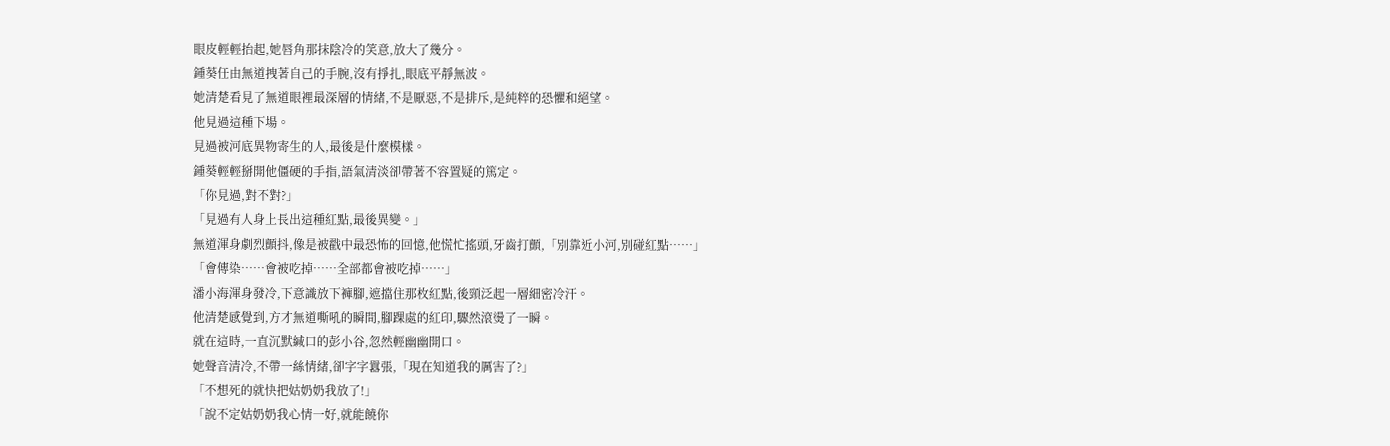眼皮輕輕抬起,她唇角那抹陰冷的笑意,放大了幾分。
鍾葵任由無道拽著自己的手腕,沒有掙扎,眼底平靜無波。
她清楚看見了無道眼裡最深層的情緒,不是厭惡,不是排斥,是純粹的恐懼和絕望。
他見過這種下場。
見過被河底異物寄生的人,最後是什麼模樣。
鍾葵輕輕掰開他僵硬的手指,語氣清淡卻帶著不容置疑的篤定。
「你見過,對不對?」
「見過有人身上長出這種紅點,最後異變。」
無道渾身劇烈顫抖,像是被戳中最恐怖的回憶,他慌忙搖頭,牙齒打顫,「別靠近小河,別碰紅點……」
「會傳染……會被吃掉……全部都會被吃掉……」
潘小海渾身發冷,下意識放下褲腳,遮擋住那枚紅點,後頸泛起一層細密冷汗。
他清楚感覺到,方才無道嘶吼的瞬間,腳踝處的紅印,驟然滾燙了一瞬。
就在這時,一直沉默緘口的彭小谷,忽然輕幽幽開口。
她聲音清冷,不帶一絲情緒,卻字字囂張,「現在知道我的厲害了?」
「不想死的就快把姑奶奶我放了!」
「說不定姑奶奶我心情一好,就能饒你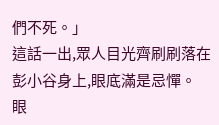們不死。」
這話一出,眾人目光齊刷刷落在彭小谷身上,眼底滿是忌憚。
眼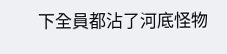下全員都沾了河底怪物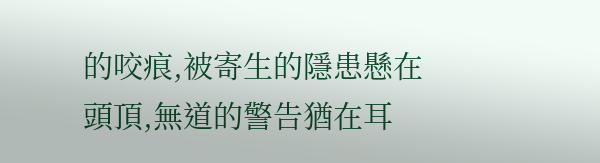的咬痕,被寄生的隱患懸在頭頂,無道的警告猶在耳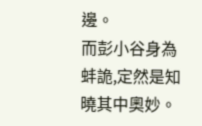邊。
而彭小谷身為蚌詭,定然是知曉其中奧妙。